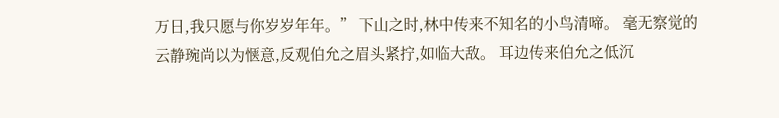万日,我只愿与你岁岁年年。” 下山之时,林中传来不知名的小鸟清啼。 毫无察觉的云静琬尚以为惬意,反观伯允之眉头紧拧,如临大敌。 耳边传来伯允之低沉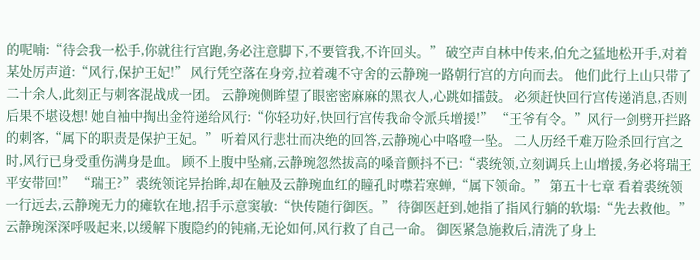的呢喃:“待会我一松手,你就往行宫跑,务必注意脚下,不要管我,不许回头。” 破空声自林中传来,伯允之猛地松开手,对着某处厉声道:“风行,保护王妃!” 风行凭空落在身旁,拉着魂不守舍的云静琬一路朝行宫的方向而去。 他们此行上山只带了二十余人,此刻正与刺客混战成一团。 云静琬侧眸望了眼密密麻麻的黑衣人,心跳如擂鼓。 必须赶快回行宫传递消息,否则后果不堪设想! 她自袖中掏出金符递给风行:“你轻功好,快回行宫传我命令派兵增援!” “王爷有令。”风行一剑劈开拦路的刺客,“属下的职责是保护王妃。” 听着风行悲壮而决绝的回答,云静琬心中咯噔一坠。 二人历经千难万险杀回行宫之时,风行已身受重伤满身是血。 顾不上腹中坠痛,云静琬忽然拔高的嗓音颤抖不已:“裘统领,立刻调兵上山增援,务必将瑞王平安带回!” “瑞王?”裘统领诧异抬眸,却在触及云静琬血红的瞳孔时噤若寒蝉,“属下领命。” 第五十七章 看着裘统领一行远去,云静琬无力的瘫软在地,招手示意窦敏:“快传随行御医。” 待御医赶到,她指了指风行躺的软塌:“先去救他。” 云静琬深深呼吸起来,以缓解下腹隐约的钝痛,无论如何,风行救了自己一命。 御医紧急施救后,清洗了身上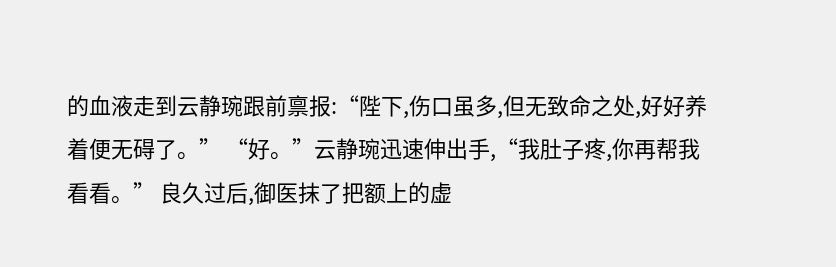的血液走到云静琬跟前禀报:“陛下,伤口虽多,但无致命之处,好好养着便无碍了。” “好。”云静琬迅速伸出手,“我肚子疼,你再帮我看看。” 良久过后,御医抹了把额上的虚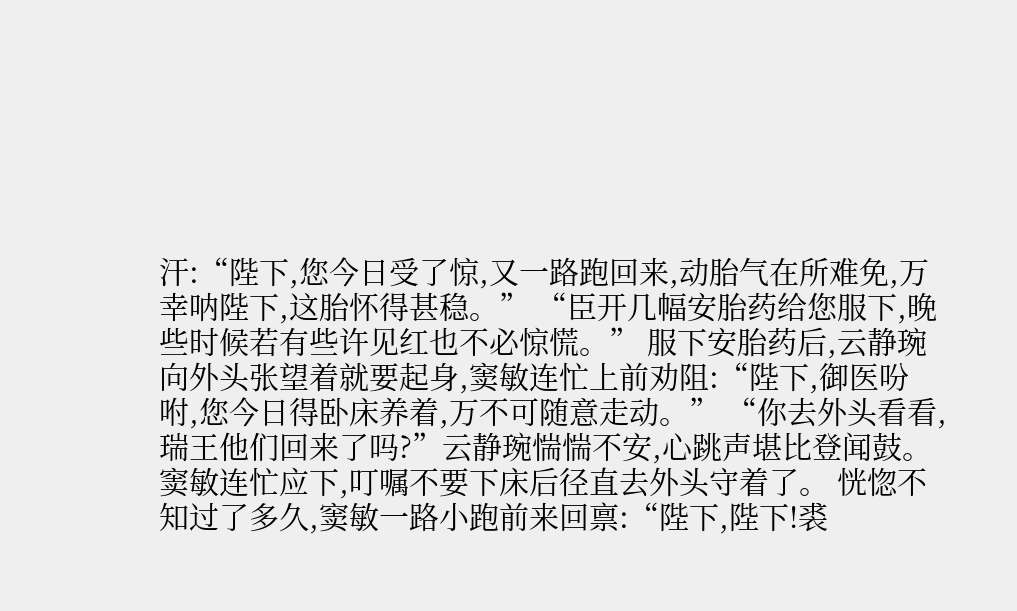汗:“陛下,您今日受了惊,又一路跑回来,动胎气在所难免,万幸呐陛下,这胎怀得甚稳。” “臣开几幅安胎药给您服下,晚些时候若有些许见红也不必惊慌。” 服下安胎药后,云静琬向外头张望着就要起身,窦敏连忙上前劝阻:“陛下,御医吩咐,您今日得卧床养着,万不可随意走动。” “你去外头看看,瑞王他们回来了吗?”云静琬惴惴不安,心跳声堪比登闻鼓。 窦敏连忙应下,叮嘱不要下床后径直去外头守着了。 恍惚不知过了多久,窦敏一路小跑前来回禀:“陛下,陛下!裘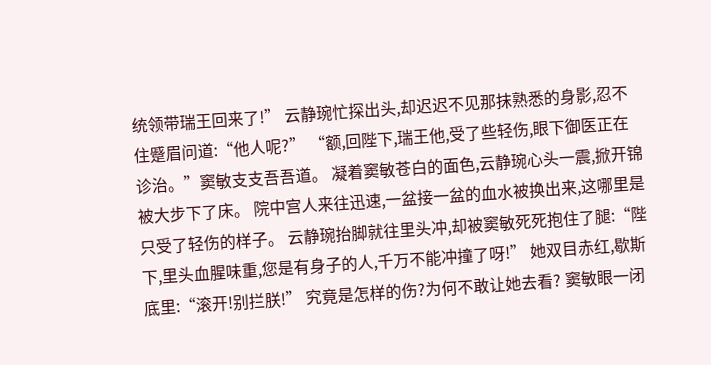统领带瑞王回来了!” 云静琬忙探出头,却迟迟不见那抹熟悉的身影,忍不住蹙眉问道:“他人呢?” “额,回陛下,瑞王他,受了些轻伤,眼下御医正在诊治。”窦敏支支吾吾道。 凝着窦敏苍白的面色,云静琬心头一震,掀开锦被大步下了床。 院中宫人来往迅速,一盆接一盆的血水被换出来,这哪里是只受了轻伤的样子。 云静琬抬脚就往里头冲,却被窦敏死死抱住了腿:“陛下,里头血腥味重,您是有身子的人,千万不能冲撞了呀!” 她双目赤红,歇斯底里:“滚开!别拦朕!” 究竟是怎样的伤?为何不敢让她去看? 窦敏眼一闭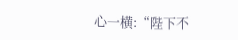心一横:“陛下不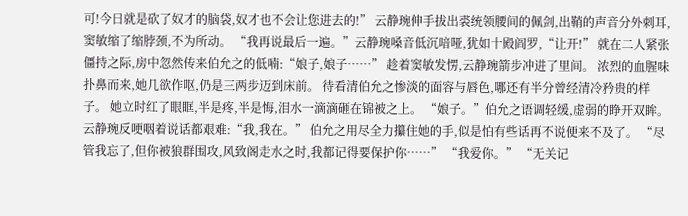可!今日就是砍了奴才的脑袋,奴才也不会让您进去的!” 云静琬伸手拔出裘统领腰间的佩剑,出鞘的声音分外刺耳,窦敏缩了缩脖颈,不为所动。 “我再说最后一遍。”云静琬嗓音低沉喑哑,犹如十殿阎罗,“让开!” 就在二人紧张僵持之际,房中忽然传来伯允之的低喃:“娘子,娘子……” 趁着窦敏发愣,云静琬箭步冲进了里间。 浓烈的血腥味扑鼻而来,她几欲作呕,仍是三两步迈到床前。 待看清伯允之惨淡的面容与唇色,哪还有半分曾经清冷矜贵的样子。 她立时红了眼眶,半是疼,半是悔,泪水一滴滴砸在锦被之上。 “娘子。”伯允之语调轻缓,虚弱的睁开双眸。 云静琬反哽咽着说话都艰难:“我,我在。” 伯允之用尽全力攥住她的手,似是怕有些话再不说便来不及了。 “尽管我忘了,但你被狼群围攻,风致阁走水之时,我都记得要保护你……” “我爱你。” “无关记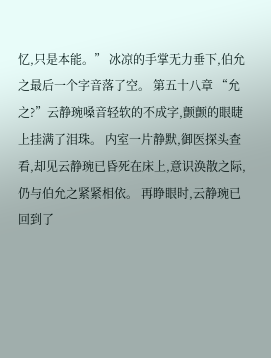忆,只是本能。” 冰凉的手掌无力垂下,伯允之最后一个字音落了空。 第五十八章 “允之?”云静琬嗓音轻软的不成字,颤颤的眼睫上挂满了泪珠。 内室一片静默,御医探头查看,却见云静琬已昏死在床上,意识涣散之际,仍与伯允之紧紧相依。 再睁眼时,云静琬已回到了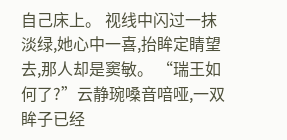自己床上。 视线中闪过一抹淡绿,她心中一喜,抬眸定睛望去,那人却是窦敏。 “瑞王如何了?”云静琬嗓音喑哑,一双眸子已经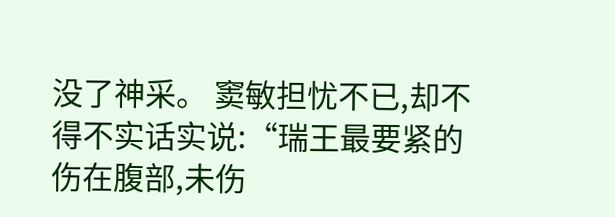没了神采。 窦敏担忧不已,却不得不实话实说:“瑞王最要紧的伤在腹部,未伤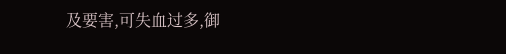及要害,可失血过多,御